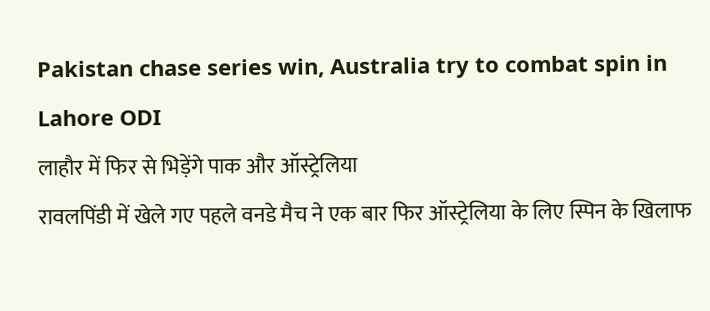Pakistan chase series win, Australia try to combat spin in Lahore ODI
लाहौर में फिर से भिड़ेंगे पाक और ऑस्ट्रेलिया
रावलपिंडी में खेले गए पहले वनडे मैच ने एक बार फिर ऑस्ट्रेलिया के लिए स्पिन के खिलाफ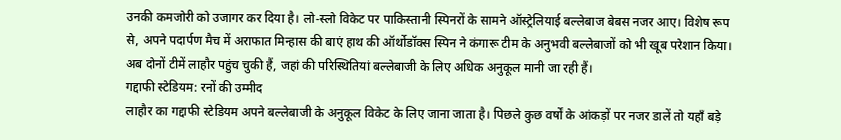उनकी कमजोरी को उजागर कर दिया है। लो-स्लो विकेट पर पाकिस्तानी स्पिनरों के सामने ऑस्ट्रेलियाई बल्लेबाज बेबस नजर आए। विशेष रूप से, अपने पदार्पण मैच में अराफात मिन्हास की बाएं हाथ की ऑर्थोडॉक्स स्पिन ने कंगारू टीम के अनुभवी बल्लेबाजों को भी खूब परेशान किया। अब दोनों टीमें लाहौर पहुंच चुकी हैं, जहां की परिस्थितियां बल्लेबाजी के लिए अधिक अनुकूल मानी जा रही हैं।
गद्दाफी स्टेडियम: रनों की उम्मीद
लाहौर का गद्दाफी स्टेडियम अपने बल्लेबाजी के अनुकूल विकेट के लिए जाना जाता है। पिछले कुछ वर्षों के आंकड़ों पर नजर डालें तो यहाँ बड़े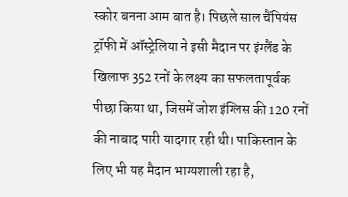स्कोर बनना आम बात है। पिछले साल चैंपियंस ट्रॉफी में ऑस्ट्रेलिया ने इसी मैदान पर इंग्लैंड के खिलाफ 352 रनों के लक्ष्य का सफलतापूर्वक पीछा किया था, जिसमें जोश इंग्लिस की 120 रनों की नाबाद पारी यादगार रही थी। पाकिस्तान के लिए भी यह मैदान भाग्यशाली रहा है,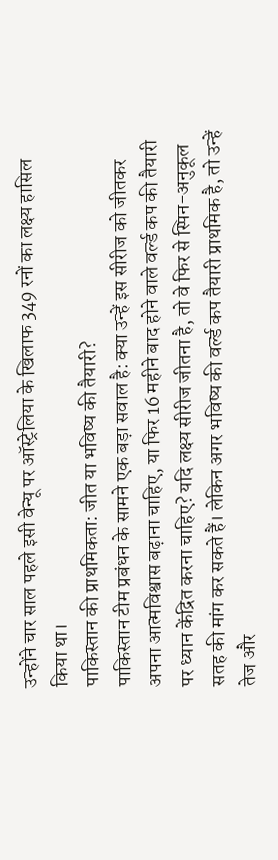उन्होंने चार साल पहले इसी वेन्यू पर ऑस्ट्रेलिया के खिलाफ 349 रनों का लक्ष्य हासिल किया था।
पाकिस्तान की प्राथमिकता: जीत या भविष्य की तैयारी?
पाकिस्तान टीम प्रबंधन के सामने एक बड़ा सवाल है: क्या उन्हें इस सीरीज को जीतकर अपना आत्मविश्वास बढ़ाना चाहिए, या फिर 16 महीने बाद होने वाले वर्ल्ड कप की तैयारी पर ध्यान केंद्रित करना चाहिए? यदि लक्ष्य सीरीज जीतना है, तो वे फिर से स्पिन-अनुकूल सतह की मांग कर सकते हैं। लेकिन अगर भविष्य की वर्ल्ड कप तैयारी प्राथमिक है, तो उन्हें तेज और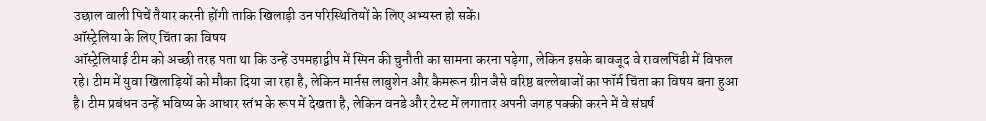उछाल वाली पिचें तैयार करनी होंगी ताकि खिलाड़ी उन परिस्थितियों के लिए अभ्यस्त हो सकें।
ऑस्ट्रेलिया के लिए चिंता का विषय
ऑस्ट्रेलियाई टीम को अच्छी तरह पता था कि उन्हें उपमहाद्वीप में स्पिन की चुनौती का सामना करना पड़ेगा, लेकिन इसके बावजूद वे रावलपिंडी में विफल रहे। टीम में युवा खिलाड़ियों को मौका दिया जा रहा है, लेकिन मार्नस लाबुशेन और कैमरून ग्रीन जैसे वरिष्ठ बल्लेबाजों का फॉर्म चिंता का विषय बना हुआ है। टीम प्रबंधन उन्हें भविष्य के आधार स्तंभ के रूप में देखता है, लेकिन वनडे और टेस्ट में लगातार अपनी जगह पक्की करने में वे संघर्ष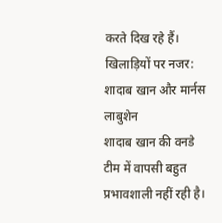करते दिख रहे हैं।
खिलाड़ियों पर नजर: शादाब खान और मार्नस लाबुशेन
शादाब खान की वनडे टीम में वापसी बहुत प्रभावशाली नहीं रही है।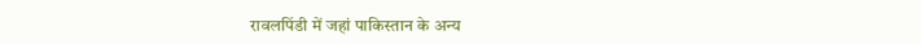रावलपिंडी में जहां पाकिस्तान के अन्य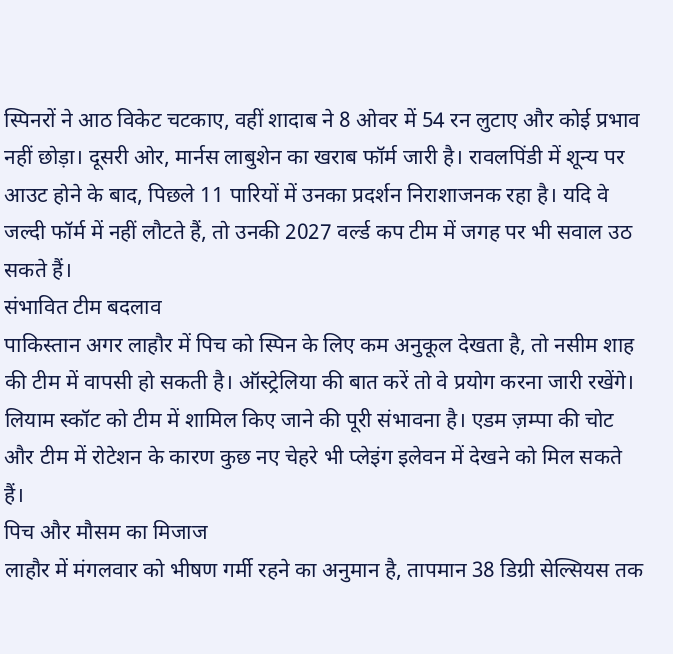स्पिनरों ने आठ विकेट चटकाए, वहीं शादाब ने 8 ओवर में 54 रन लुटाए और कोई प्रभाव नहीं छोड़ा। दूसरी ओर, मार्नस लाबुशेन का खराब फॉर्म जारी है। रावलपिंडी में शून्य पर आउट होने के बाद, पिछले 11 पारियों में उनका प्रदर्शन निराशाजनक रहा है। यदि वे जल्दी फॉर्म में नहीं लौटते हैं, तो उनकी 2027 वर्ल्ड कप टीम में जगह पर भी सवाल उठ सकते हैं।
संभावित टीम बदलाव
पाकिस्तान अगर लाहौर में पिच को स्पिन के लिए कम अनुकूल देखता है, तो नसीम शाह की टीम में वापसी हो सकती है। ऑस्ट्रेलिया की बात करें तो वे प्रयोग करना जारी रखेंगे। लियाम स्कॉट को टीम में शामिल किए जाने की पूरी संभावना है। एडम ज़म्पा की चोट और टीम में रोटेशन के कारण कुछ नए चेहरे भी प्लेइंग इलेवन में देखने को मिल सकते हैं।
पिच और मौसम का मिजाज
लाहौर में मंगलवार को भीषण गर्मी रहने का अनुमान है, तापमान 38 डिग्री सेल्सियस तक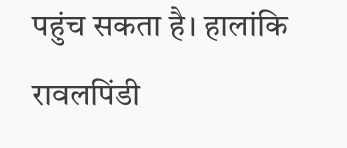पहुंच सकता है। हालांकि रावलपिंडी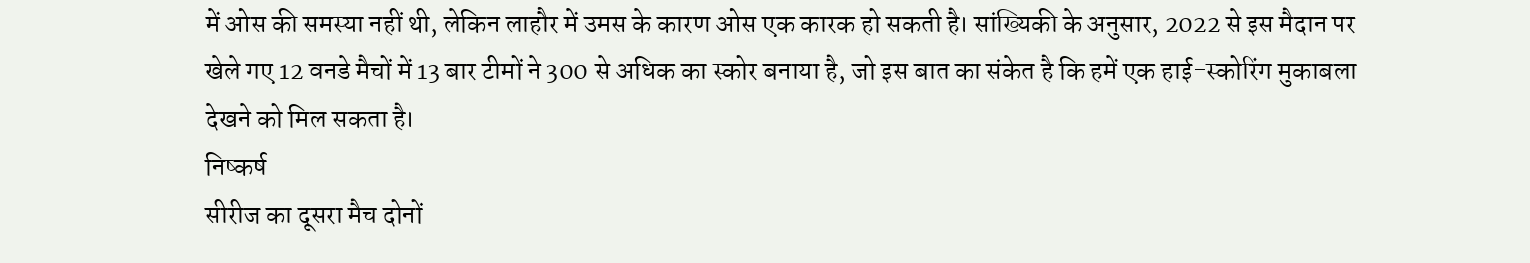में ओस की समस्या नहीं थी, लेकिन लाहौर में उमस के कारण ओस एक कारक हो सकती है। सांख्यिकी के अनुसार, 2022 से इस मैदान पर खेले गए 12 वनडे मैचों में 13 बार टीमों ने 300 से अधिक का स्कोर बनाया है, जो इस बात का संकेत है कि हमें एक हाई-स्कोरिंग मुकाबला देखने को मिल सकता है।
निष्कर्ष
सीरीज का दूसरा मैच दोनों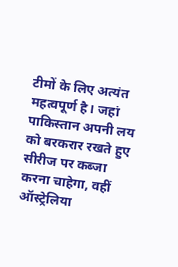टीमों के लिए अत्यंत महत्वपूर्ण है। जहां पाकिस्तान अपनी लय को बरकरार रखते हुए सीरीज पर कब्जा करना चाहेगा, वहीं ऑस्ट्रेलिया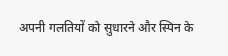अपनी गलतियों को सुधारने और स्पिन के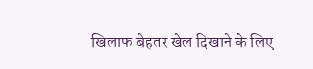खिलाफ बेहतर खेल दिखाने के लिए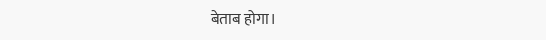बेताब होगा।